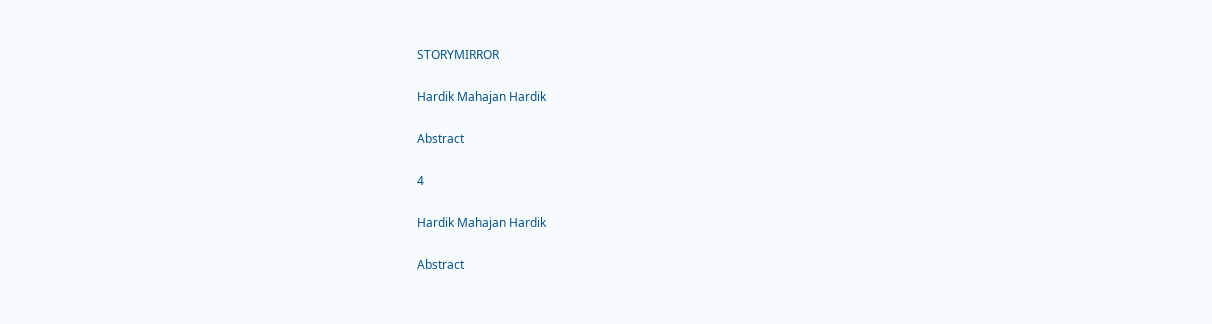STORYMIRROR

Hardik Mahajan Hardik

Abstract

4

Hardik Mahajan Hardik

Abstract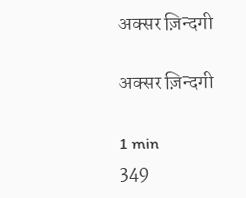अक्सर ज़िन्दगी

अक्सर ज़िन्दगी

1 min
349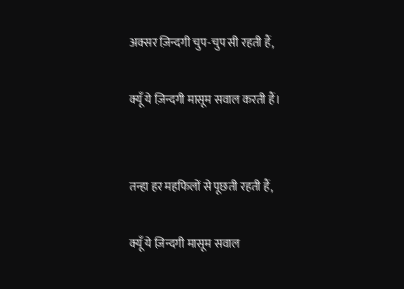अक्सर ज़िन्दगी चुप-चुप सी रहती हैं,

क्यूँ ये ज़िन्दगी मासूम सवाल करती हैं।


तन्हा हर महफिलों से पूछती रहती हैं,

क्यूँ ये ज़िन्दगी मासूम सवाल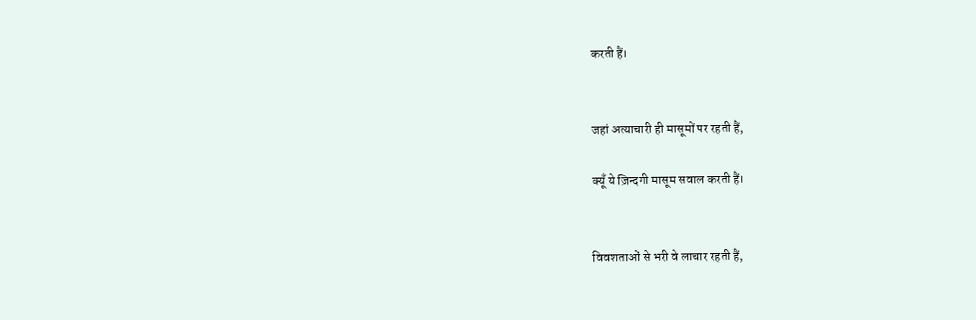करती हैं।


जहां अत्याचारी ही मासूमों पर रहती हैं,

क्यूँ ये ज़िन्दगी मासूम सवाल करती हैं।


विवशताओं से भरी वे लाचार रहती हैं,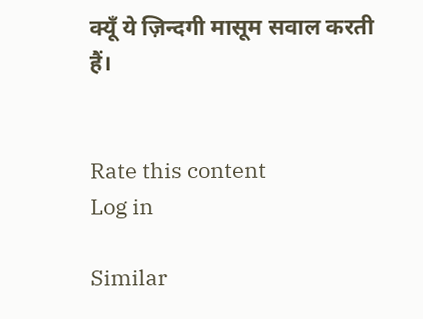क्यूँ ये ज़िन्दगी मासूम सवाल करती हैं।


Rate this content
Log in

Similar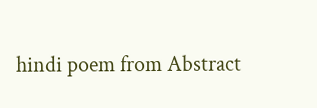hindi poem from Abstract